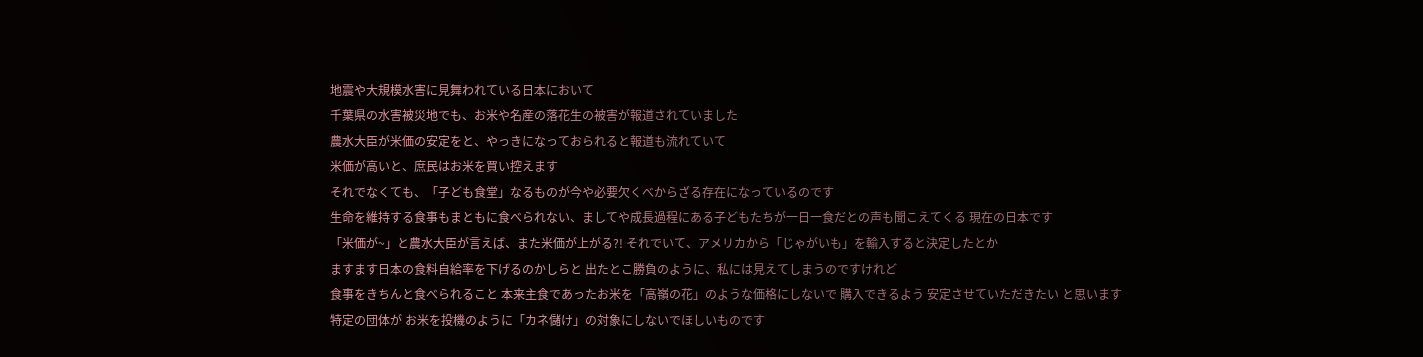地震や大規模水害に見舞われている日本において
千葉県の水害被災地でも、お米や名産の落花生の被害が報道されていました
農水大臣が米価の安定をと、やっきになっておられると報道も流れていて
米価が高いと、庶民はお米を買い控えます
それでなくても、「子ども食堂」なるものが今や必要欠くべからざる存在になっているのです
生命を維持する食事もまともに食べられない、ましてや成長過程にある子どもたちが一日一食だとの声も聞こえてくる 現在の日本です
「米価が~」と農水大臣が言えば、また米価が上がる?! それでいて、アメリカから「じゃがいも」を輸入すると決定したとか
ますます日本の食料自給率を下げるのかしらと 出たとこ勝負のように、私には見えてしまうのですけれど
食事をきちんと食べられること 本来主食であったお米を「高嶺の花」のような価格にしないで 購入できるよう 安定させていただきたい と思います
特定の団体が お米を投機のように「カネ儲け」の対象にしないでほしいものです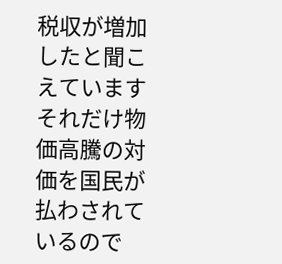税収が増加したと聞こえています
それだけ物価高騰の対価を国民が払わされているので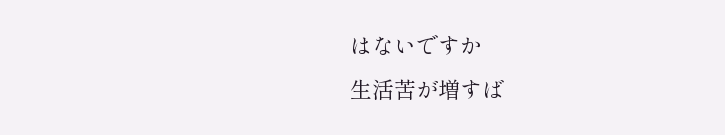はないですか
生活苦が増すば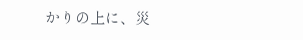かりの上に、災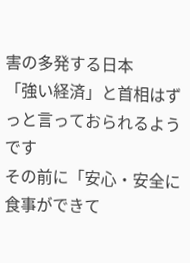害の多発する日本
「強い経済」と首相はずっと言っておられるようです
その前に「安心・安全に 食事ができて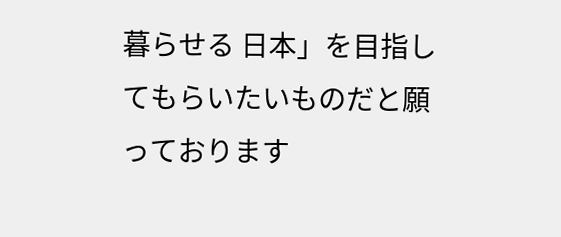暮らせる 日本」を目指してもらいたいものだと願っております